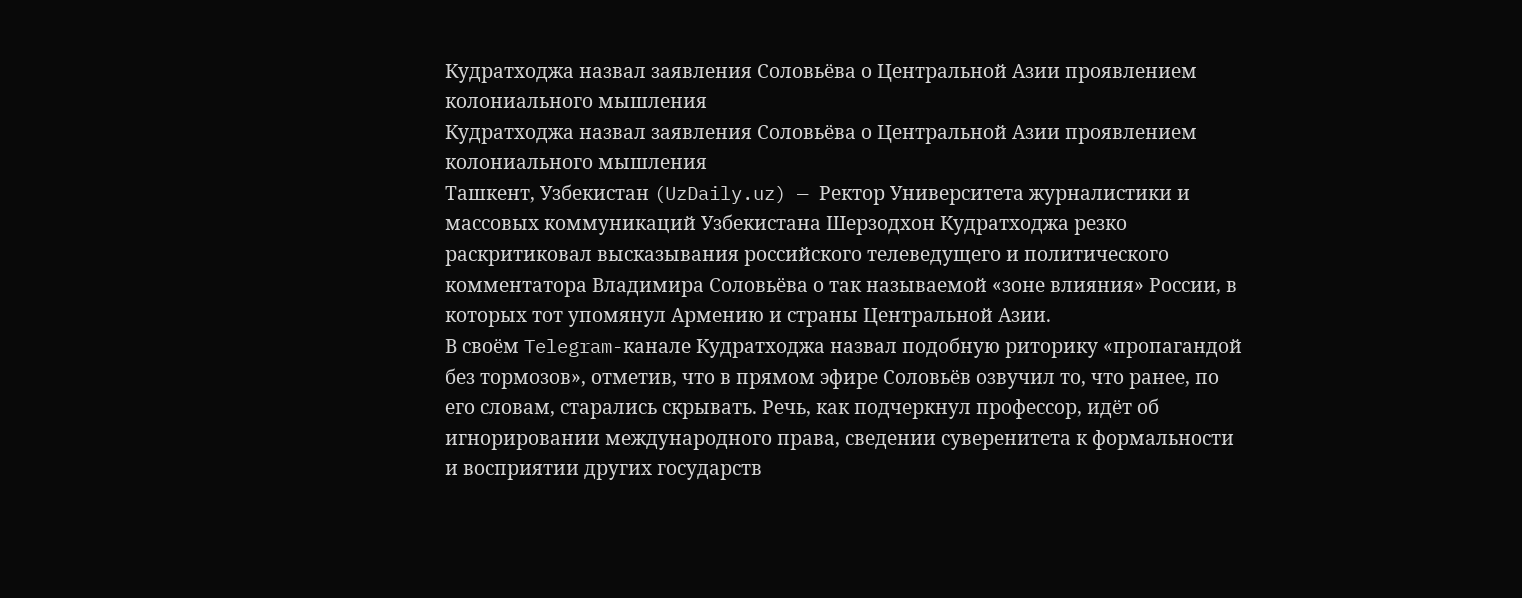Кудратходжа назвал заявления Соловьёва о Центральной Азии проявлением колониального мышления
Кудратходжа назвал заявления Соловьёва о Центральной Азии проявлением колониального мышления
Ташкент, Узбекистан (UzDaily.uz) — Ректор Университета журналистики и массовых коммуникаций Узбекистана Шерзодхон Кудратходжа резко раскритиковал высказывания российского телеведущего и политического комментатора Владимира Соловьёва о так называемой «зоне влияния» России, в которых тот упомянул Армению и страны Центральной Азии.
В своём Telegram-канале Кудратходжа назвал подобную риторику «пропагандой без тормозов», отметив, что в прямом эфире Соловьёв озвучил то, что ранее, по его словам, старались скрывать. Речь, как подчеркнул профессор, идёт об игнорировании международного права, сведении суверенитета к формальности и восприятии других государств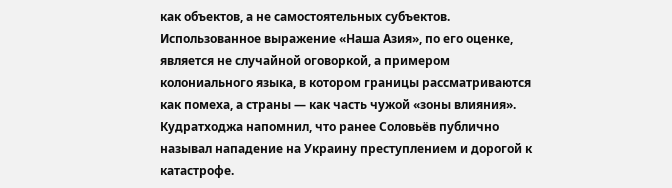как объектов, а не самостоятельных субъектов.
Использованное выражение «Наша Азия», по его оценке, является не случайной оговоркой, а примером колониального языка, в котором границы рассматриваются как помеха, а страны — как часть чужой «зоны влияния».
Кудратходжа напомнил, что ранее Соловьёв публично называл нападение на Украину преступлением и дорогой к катастрофе.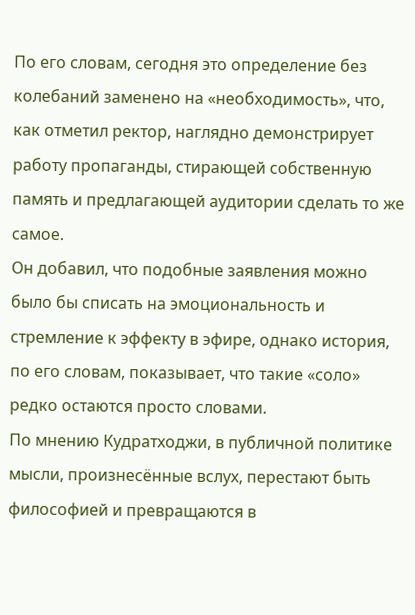По его словам, сегодня это определение без колебаний заменено на «необходимость», что, как отметил ректор, наглядно демонстрирует работу пропаганды, стирающей собственную память и предлагающей аудитории сделать то же самое.
Он добавил, что подобные заявления можно было бы списать на эмоциональность и стремление к эффекту в эфире, однако история, по его словам, показывает, что такие «соло» редко остаются просто словами.
По мнению Кудратходжи, в публичной политике мысли, произнесённые вслух, перестают быть философией и превращаются в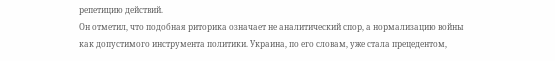репетицию действий.
Он отметил, что подобная риторика означает не аналитический спор, а нормализацию войны как допустимого инструмента политики. Украина, по его словам, уже стала прецедентом,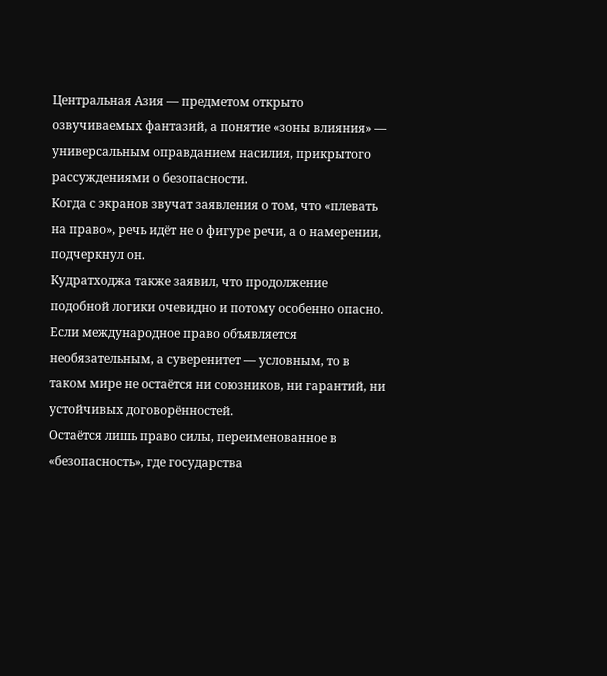Центральная Азия — предметом открыто озвучиваемых фантазий, а понятие «зоны влияния» — универсальным оправданием насилия, прикрытого рассуждениями о безопасности.
Когда с экранов звучат заявления о том, что «плевать на право», речь идёт не о фигуре речи, а о намерении, подчеркнул он.
Кудратходжа также заявил, что продолжение подобной логики очевидно и потому особенно опасно. Если международное право объявляется необязательным, а суверенитет — условным, то в таком мире не остаётся ни союзников, ни гарантий, ни устойчивых договорённостей.
Остаётся лишь право силы, переименованное в «безопасность», где государства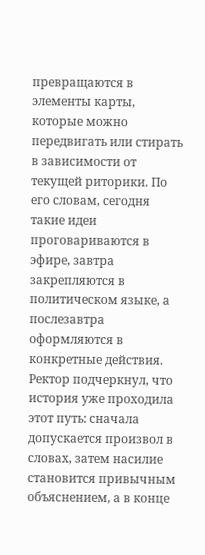превращаются в элементы карты, которые можно передвигать или стирать в зависимости от текущей риторики. По его словам, сегодня такие идеи проговариваются в эфире, завтра закрепляются в политическом языке, а послезавтра оформляются в конкретные действия.
Ректор подчеркнул, что история уже проходила этот путь: сначала допускается произвол в словах, затем насилие становится привычным объяснением, а в конце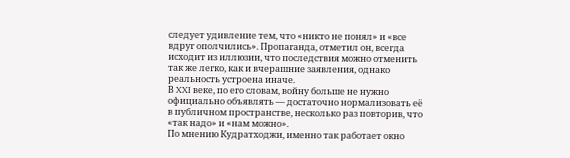следует удивление тем, что «никто не понял» и «все вдруг ополчились». Пропаганда, отметил он, всегда исходит из иллюзии, что последствия можно отменить так же легко, как и вчерашние заявления, однако реальность устроена иначе.
В XXI веке, по его словам, войну больше не нужно официально объявлять — достаточно нормализовать её в публичном пространстве, несколько раз повторив, что «так надо» и «нам можно».
По мнению Кудратходжи, именно так работает окно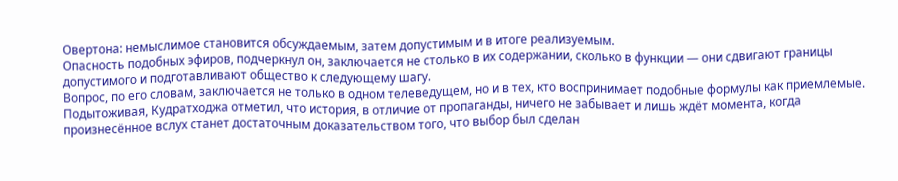Овертона: немыслимое становится обсуждаемым, затем допустимым и в итоге реализуемым.
Опасность подобных эфиров, подчеркнул он, заключается не столько в их содержании, сколько в функции — они сдвигают границы допустимого и подготавливают общество к следующему шагу.
Вопрос, по его словам, заключается не только в одном телеведущем, но и в тех, кто воспринимает подобные формулы как приемлемые.
Подытоживая, Кудратходжа отметил, что история, в отличие от пропаганды, ничего не забывает и лишь ждёт момента, когда произнесённое вслух станет достаточным доказательством того, что выбор был сделан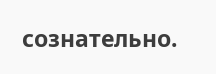сознательно.